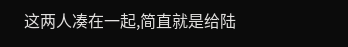这两人凑在一起,简直就是给陆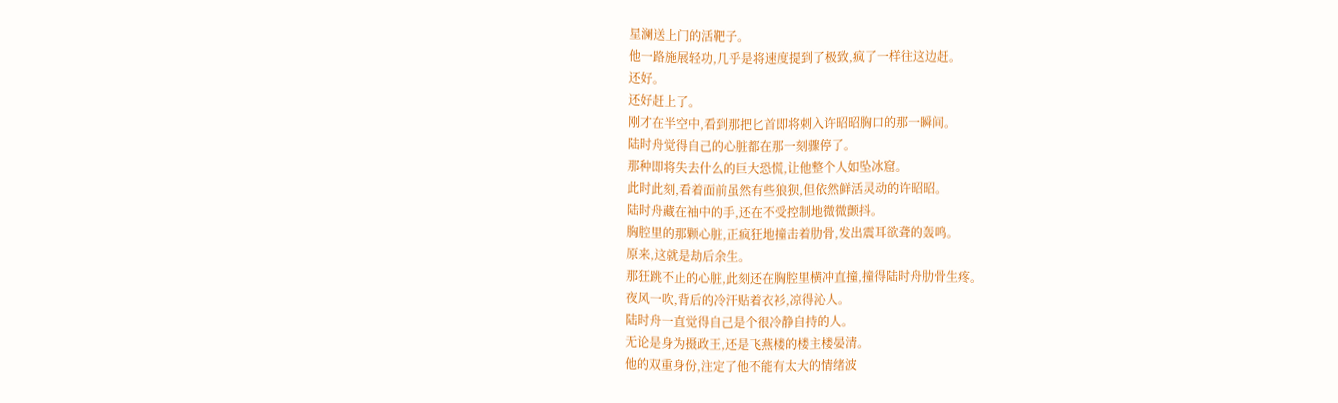星澜送上门的活靶子。
他一路施展轻功,几乎是将速度提到了极致,疯了一样往这边赶。
还好。
还好赶上了。
刚才在半空中,看到那把匕首即将刺入许昭昭胸口的那一瞬间。
陆时舟觉得自己的心脏都在那一刻骤停了。
那种即将失去什么的巨大恐慌,让他整个人如坠冰窟。
此时此刻,看着面前虽然有些狼狈,但依然鲜活灵动的许昭昭。
陆时舟藏在袖中的手,还在不受控制地微微颤抖。
胸腔里的那颗心脏,正疯狂地撞击着肋骨,发出震耳欲聋的轰鸣。
原来,这就是劫后余生。
那狂跳不止的心脏,此刻还在胸腔里横冲直撞,撞得陆时舟肋骨生疼。
夜风一吹,背后的冷汗贴着衣衫,凉得沁人。
陆时舟一直觉得自己是个很冷静自持的人。
无论是身为摄政王,还是飞燕楼的楼主楼晏清。
他的双重身份,注定了他不能有太大的情绪波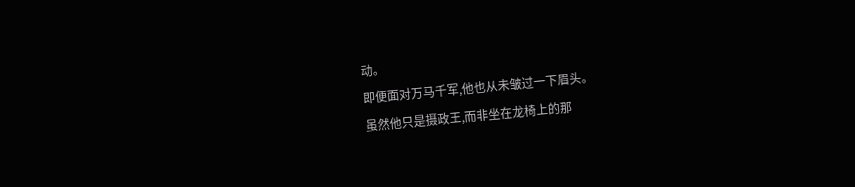动。
即便面对万马千军,他也从未皱过一下眉头。
虽然他只是摄政王,而非坐在龙椅上的那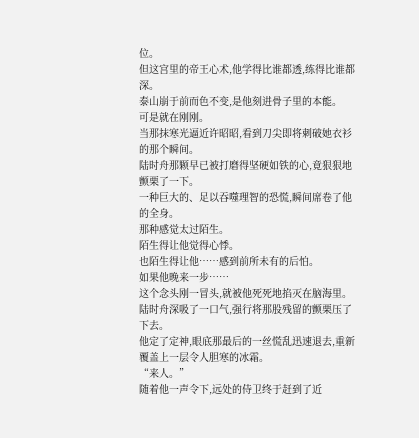位。
但这宫里的帝王心术,他学得比谁都透,练得比谁都深。
泰山崩于前而色不变,是他刻进骨子里的本能。
可是就在刚刚。
当那抹寒光逼近许昭昭,看到刀尖即将刺破她衣衫的那个瞬间。
陆时舟那颗早已被打磨得坚硬如铁的心,竟狠狠地颤栗了一下。
一种巨大的、足以吞噬理智的恐慌,瞬间席卷了他的全身。
那种感觉太过陌生。
陌生得让他觉得心悸。
也陌生得让他……感到前所未有的后怕。
如果他晚来一步……
这个念头刚一冒头,就被他死死地掐灭在脑海里。
陆时舟深吸了一口气,强行将那股残留的颤栗压了下去。
他定了定神,眼底那最后的一丝慌乱迅速退去,重新覆盖上一层令人胆寒的冰霜。
“来人。”
随着他一声令下,远处的侍卫终于赶到了近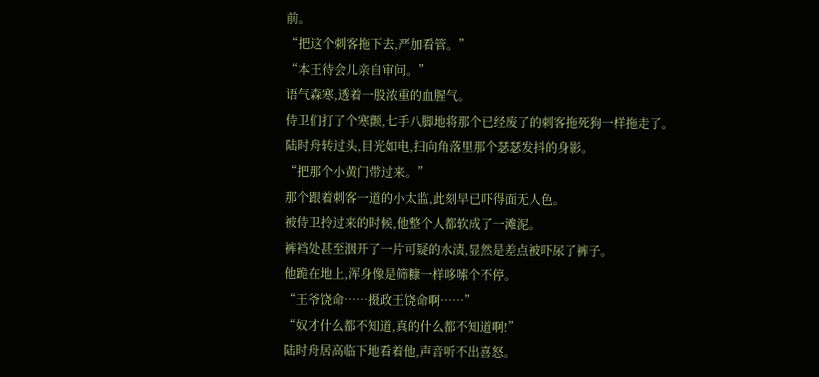前。
“把这个刺客拖下去,严加看管。”
“本王待会儿亲自审问。”
语气森寒,透着一股浓重的血腥气。
侍卫们打了个寒颤,七手八脚地将那个已经废了的刺客拖死狗一样拖走了。
陆时舟转过头,目光如电,扫向角落里那个瑟瑟发抖的身影。
“把那个小黄门带过来。”
那个跟着刺客一道的小太监,此刻早已吓得面无人色。
被侍卫拎过来的时候,他整个人都软成了一滩泥。
裤裆处甚至洇开了一片可疑的水渍,显然是差点被吓尿了裤子。
他跪在地上,浑身像是筛糠一样哆嗦个不停。
“王爷饶命……摄政王饶命啊……”
“奴才什么都不知道,真的什么都不知道啊!”
陆时舟居高临下地看着他,声音听不出喜怒。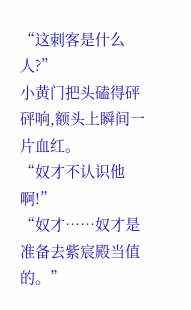“这刺客是什么人?”
小黄门把头磕得砰砰响,额头上瞬间一片血红。
“奴才不认识他啊!”
“奴才……奴才是准备去紫宸殿当值的。”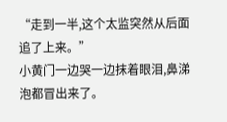“走到一半,这个太监突然从后面追了上来。”
小黄门一边哭一边抹着眼泪,鼻涕泡都冒出来了。